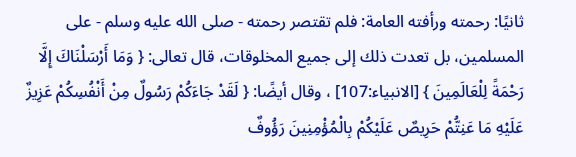ثانيًا: رحمته ورأفته العامة: فلم تقتصر رحمته - صلى الله عليه وسلم - على المسلمين، بل تعدت ذلك إلى جميع المخلوقات، قال تعالى: { وَمَا أَرْسَلْنَاكَ إِلَّا رَحْمَةً لِلْعَالَمِينَ } [الانبياء:107] ، وقال أيضًا: { لَقَدْ جَاءَكُمْ رَسُولٌ مِنْ أَنْفُسِكُمْ عَزِيزٌ عَلَيْهِ مَا عَنِتُّمْ حَرِيصٌ عَلَيْكُمْ بِالْمُؤْمِنِينَ رَؤُوفٌ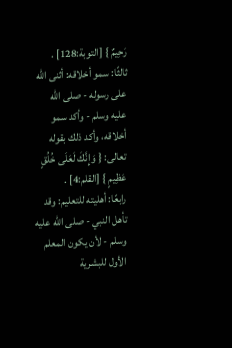رَحِيمٌ } [التوبة:128] .
ثالثًا: سمو أخلاقه: أثنى الله على رسوله - صلى الله عليه وسلم - وأكد سمو أخلاقه، وأكد ذلك بقوله تعالى: { وَإِنَّكَ لَعَلَى خُلُقٍ عَظِيمٍ } [القلم:4] .
رابعًا: أهليته للتعليم: وقد تأهل النبي - صلى الله عليه وسلم - لأن يكون المعلم الأول للبشرية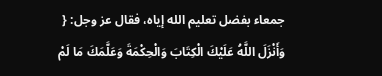جمعاء بفضل تعليم الله إياه، فقال عز وجل: { وَأَنْزَلَ اللَّهُ عَلَيْكَ الْكِتَابَ وَالْحِكْمَةَ وَعَلَّمَكَ مَا لَمْ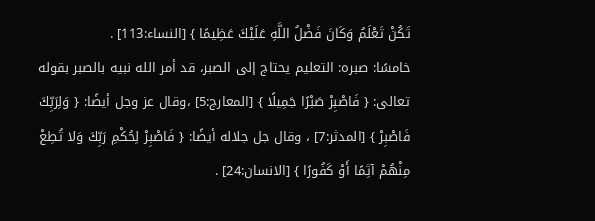تَكُنْ تَعْلَمُ وَكَانَ فَضْلُ اللَّهِ عَلَيْكَ عَظِيمًا } [النساء:113] .
خامسًا: صبره: التعليم يحتاج إلى الصبر، قد أمر الله نبيه بالصبر بقوله تعالى: { فَاصْبِرْ صَبْرًا جَمِيلًا } [المعارج:5] ،وقال عز وجل أيضًا: { وَلِرَبِّكَ فَاصْبِرْ } [المدثر:7] ، وقال جل جلاله أيضًا: { فَاصْبِرْ لِحُكْمِ رَبِّكَ وَلا تُطِعْ مِنْهُمْ آثِمًا أَوْ كَفُورًا } [الانسان:24] .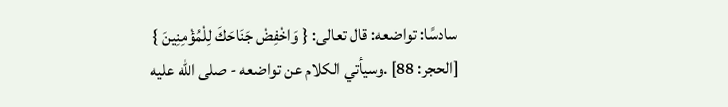سادسًا: تواضعه: قال تعالى: { وَاخْفِضْ جَنَاحَكَ لِلْمُؤْمِنِينَ } [الحجر: 88] .وسيأتي الكلام عن تواضعه - صلى الله عليه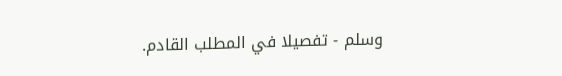وسلم - تفصيلا في المطلب القادم.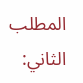المطلب الثاني: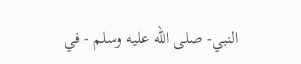النبي- صلى الله عليه وسلم - في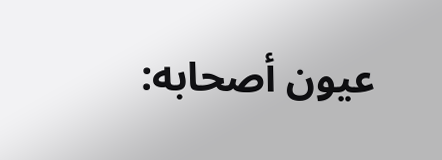عيون أصحابه: